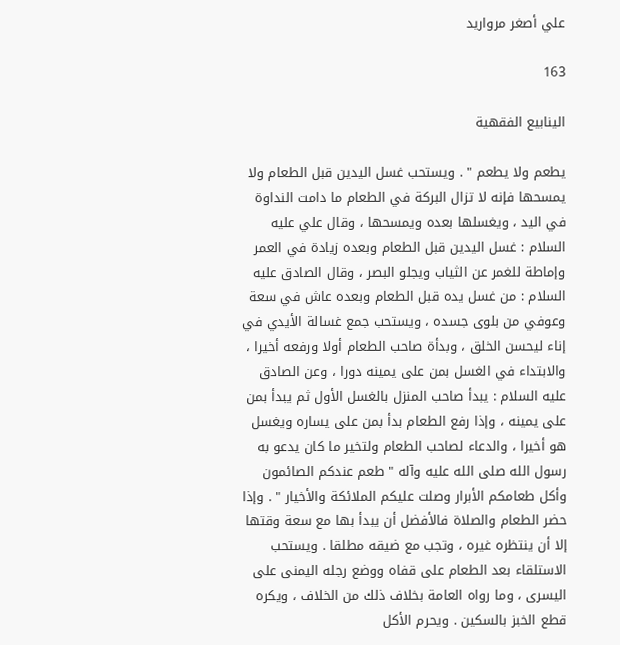علي أصغر مرواريد

163

الينابيع الفقهية

يطعم ولا يطعم " . ويستحب غسل اليدين قبل الطعام ولا يمسحها فإنه لا تزال البركة في الطعام ما دامت النداوة في اليد ، ويغسلها بعده ويمسحها ، وقال علي عليه السلام : غسل اليدين قبل الطعام وبعده زيادة في العمر وإماطة للغمر عن الثياب ويجلو البصر ، وقال الصادق عليه السلام : من غسل يده قبل الطعام وبعده عاش في سعة وعوفي من بلوى جسده ، ويستحب جمع غسالة الأيدي في إناء ليحسن الخلق ، وبدأة صاحب الطعام أولا ورفعه أخيرا ، والابتداء في الغسل بمن على يمينه دورا ، وعن الصادق عليه السلام : يبدأ صاحب المنزل بالغسل الأول ثم يبدأ بمن على يمينه ، وإذا رفع الطعام بدأ بمن على يساره ويغسل هو أخيرا ، والدعاء لصاحب الطعام ولتخير ما كان يدعو به رسول الله صلى الله عليه وآله " طعم عندكم الصائمون وأكل طعامكم الأبرار وصلت عليكم الملائكة والأخيار " . وإذا حضر الطعام والصلاة فالأفضل أن يبدأ بها مع سعة وقتها إلا أن ينتظره غيره ، وتجب مع ضيقه مطلقا . ويستحب الاستلقاء بعد الطعام على قفاه ووضع رجله اليمنى على اليسرى ، وما رواه العامة بخلاف ذلك من الخلاف ، ويكره قطع الخبز بالسكين . ويحرم الأكل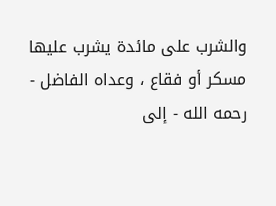والشرب على مائدة يشرب عليها مسكر أو فقاع ، وعداه الفاضل - رحمه الله - إلى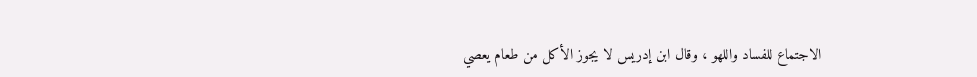الاجتماع للفساد واللهو ، وقال ابن إدريس لا يجوز الأكل من طعام يعصي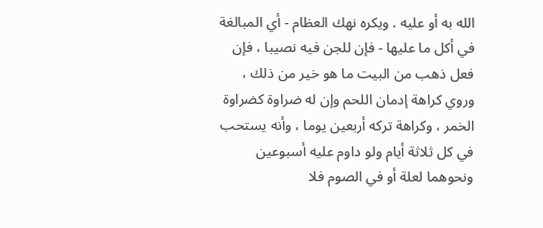الله به أو عليه . ويكره نهك العظام - أي المبالغة في أكل ما عليها - فإن للجن فيه نصيبا ، فإن فعل ذهب من البيت ما هو خير من ذلك ، وروي كراهة إدمان اللحم وإن له ضراوة كضراوة الخمر ، وكراهة تركه أربعين يوما ، وأنه يستحب في كل ثلاثة أيام ولو داوم عليه أسبوعين ونحوهما لعلة أو في الصوم فلا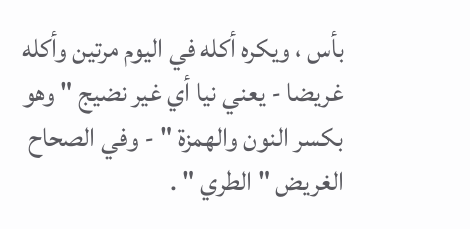بأس ، ويكره أكله في اليوم مرتين وأكله غريضا - يعني نيا أي غير نضيج " وهو بكسر النون والهمزة " - وفي الصحاح الغريض " الطري " .